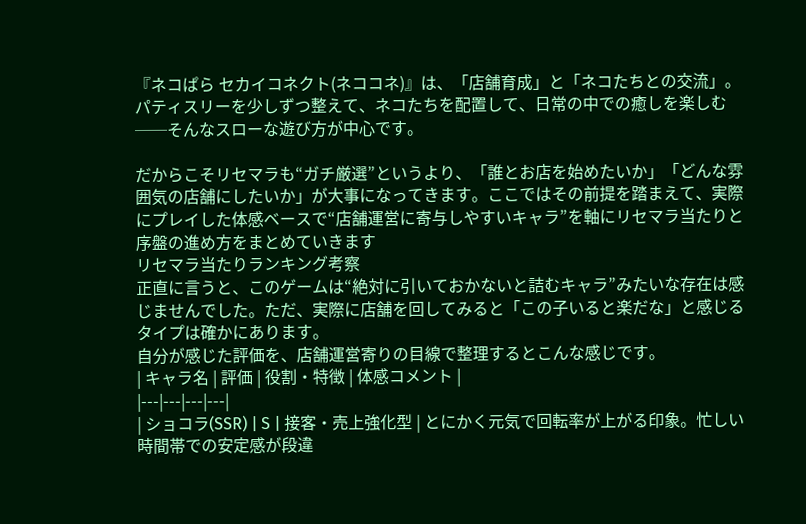『ネコぱら セカイコネクト(ネココネ)』は、「店舗育成」と「ネコたちとの交流」。パティスリーを少しずつ整えて、ネコたちを配置して、日常の中での癒しを楽しむ──そんなスローな遊び方が中心です。

だからこそリセマラも“ガチ厳選”というより、「誰とお店を始めたいか」「どんな雰囲気の店舗にしたいか」が大事になってきます。ここではその前提を踏まえて、実際にプレイした体感ベースで“店舗運営に寄与しやすいキャラ”を軸にリセマラ当たりと序盤の進め方をまとめていきます
リセマラ当たりランキング考察
正直に言うと、このゲームは“絶対に引いておかないと詰むキャラ”みたいな存在は感じませんでした。ただ、実際に店舗を回してみると「この子いると楽だな」と感じるタイプは確かにあります。
自分が感じた評価を、店舗運営寄りの目線で整理するとこんな感じです。
| キャラ名 | 評価 | 役割・特徴 | 体感コメント |
|---|---|---|---|
| ショコラ(SSR) | S | 接客・売上強化型 | とにかく元気で回転率が上がる印象。忙しい時間帯での安定感が段違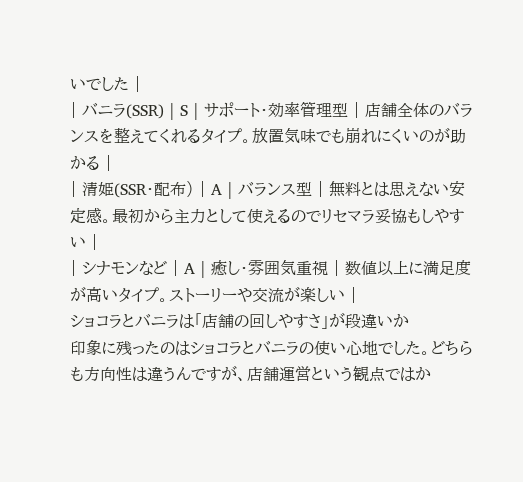いでした |
| バニラ(SSR) | S | サポート・効率管理型 | 店舗全体のバランスを整えてくれるタイプ。放置気味でも崩れにくいのが助かる |
| 清姫(SSR・配布) | A | バランス型 | 無料とは思えない安定感。最初から主力として使えるのでリセマラ妥協もしやすい |
| シナモンなど | A | 癒し・雰囲気重視 | 数値以上に満足度が高いタイプ。ストーリーや交流が楽しい |
ショコラとバニラは「店舗の回しやすさ」が段違いか
印象に残ったのはショコラとバニラの使い心地でした。どちらも方向性は違うんですが、店舗運営という観点ではか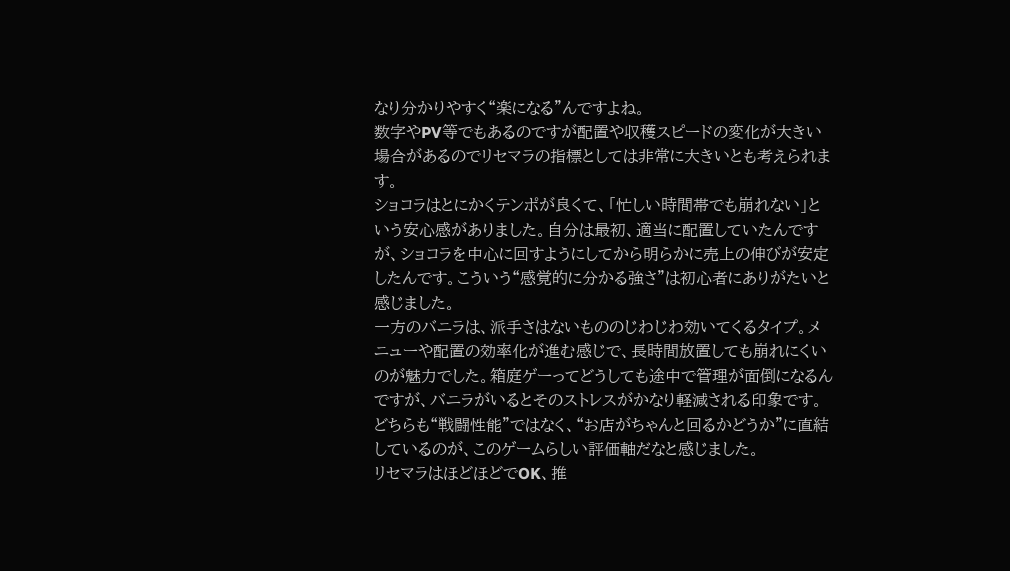なり分かりやすく“楽になる”んですよね。
数字やPV等でもあるのですが配置や収穫スピードの変化が大きい場合があるのでリセマラの指標としては非常に大きいとも考えられます。
ショコラはとにかくテンポが良くて、「忙しい時間帯でも崩れない」という安心感がありました。自分は最初、適当に配置していたんですが、ショコラを中心に回すようにしてから明らかに売上の伸びが安定したんです。こういう“感覚的に分かる強さ”は初心者にありがたいと感じました。
一方のバニラは、派手さはないもののじわじわ効いてくるタイプ。メニューや配置の効率化が進む感じで、長時間放置しても崩れにくいのが魅力でした。箱庭ゲーってどうしても途中で管理が面倒になるんですが、バニラがいるとそのストレスがかなり軽減される印象です。
どちらも“戦闘性能”ではなく、“お店がちゃんと回るかどうか”に直結しているのが、このゲームらしい評価軸だなと感じました。
リセマラはほどほどでOK、推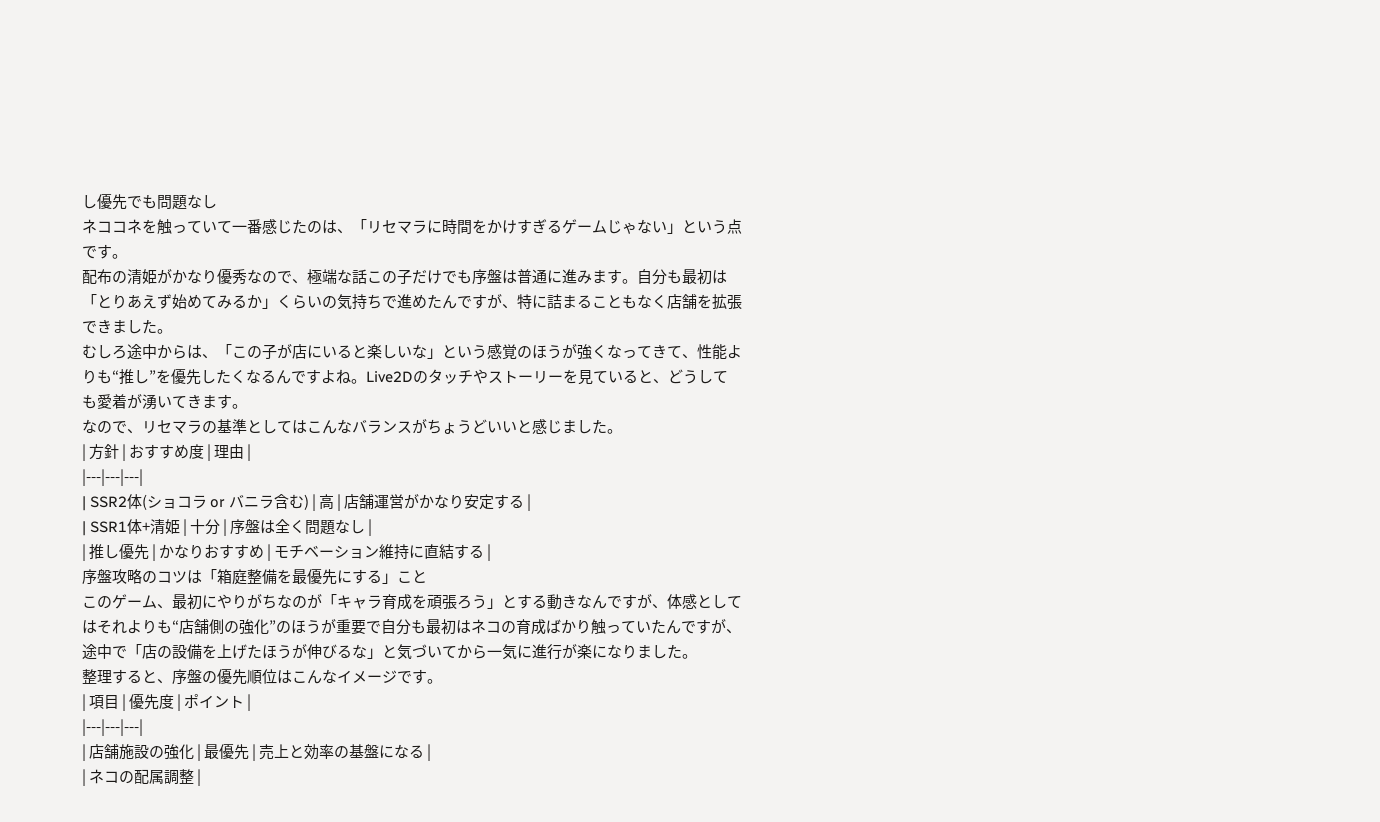し優先でも問題なし
ネココネを触っていて一番感じたのは、「リセマラに時間をかけすぎるゲームじゃない」という点です。
配布の清姫がかなり優秀なので、極端な話この子だけでも序盤は普通に進みます。自分も最初は「とりあえず始めてみるか」くらいの気持ちで進めたんですが、特に詰まることもなく店舗を拡張できました。
むしろ途中からは、「この子が店にいると楽しいな」という感覚のほうが強くなってきて、性能よりも“推し”を優先したくなるんですよね。Live2Dのタッチやストーリーを見ていると、どうしても愛着が湧いてきます。
なので、リセマラの基準としてはこんなバランスがちょうどいいと感じました。
| 方針 | おすすめ度 | 理由 |
|---|---|---|
| SSR2体(ショコラ or バニラ含む) | 高 | 店舗運営がかなり安定する |
| SSR1体+清姫 | 十分 | 序盤は全く問題なし |
| 推し優先 | かなりおすすめ | モチベーション維持に直結する |
序盤攻略のコツは「箱庭整備を最優先にする」こと
このゲーム、最初にやりがちなのが「キャラ育成を頑張ろう」とする動きなんですが、体感としてはそれよりも“店舗側の強化”のほうが重要で自分も最初はネコの育成ばかり触っていたんですが、途中で「店の設備を上げたほうが伸びるな」と気づいてから一気に進行が楽になりました。
整理すると、序盤の優先順位はこんなイメージです。
| 項目 | 優先度 | ポイント |
|---|---|---|
| 店舗施設の強化 | 最優先 | 売上と効率の基盤になる |
| ネコの配属調整 |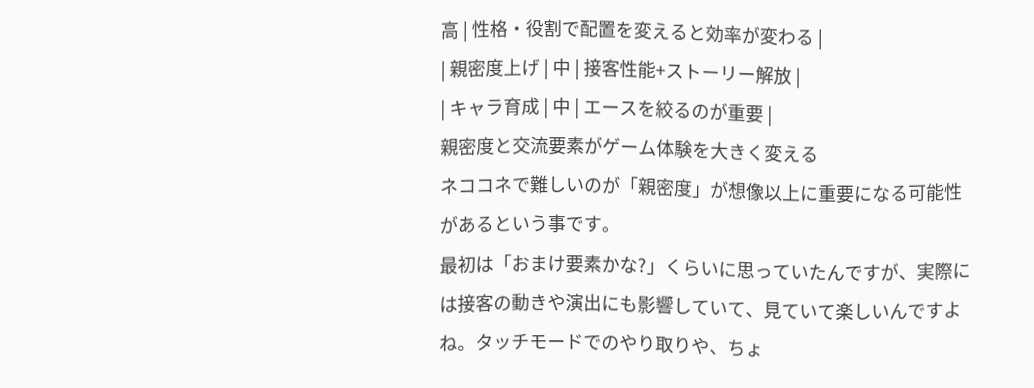高 | 性格・役割で配置を変えると効率が変わる |
| 親密度上げ | 中 | 接客性能+ストーリー解放 |
| キャラ育成 | 中 | エースを絞るのが重要 |
親密度と交流要素がゲーム体験を大きく変える
ネココネで難しいのが「親密度」が想像以上に重要になる可能性があるという事です。
最初は「おまけ要素かな?」くらいに思っていたんですが、実際には接客の動きや演出にも影響していて、見ていて楽しいんですよね。タッチモードでのやり取りや、ちょ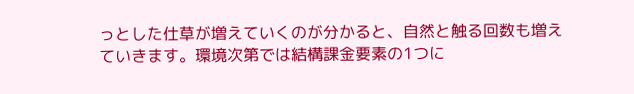っとした仕草が増えていくのが分かると、自然と触る回数も増えていきます。環境次第では結構課金要素の1つに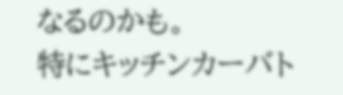なるのかも。
特にキッチンカーバト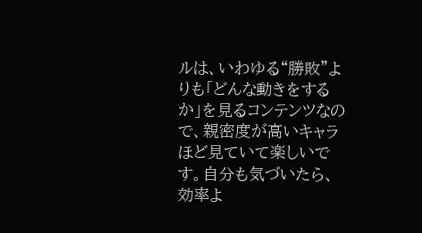ルは、いわゆる“勝敗”よりも「どんな動きをするか」を見るコンテンツなので、親密度が高いキャラほど見ていて楽しいです。自分も気づいたら、効率よ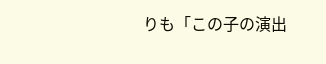りも「この子の演出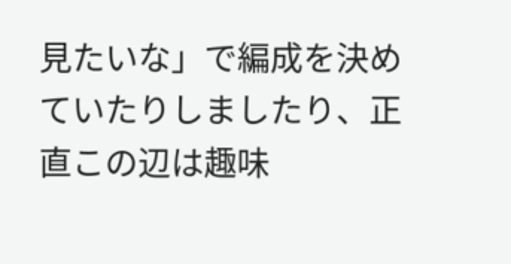見たいな」で編成を決めていたりしましたり、正直この辺は趣味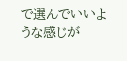で選んでいいような感じが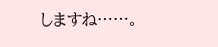しますね……。